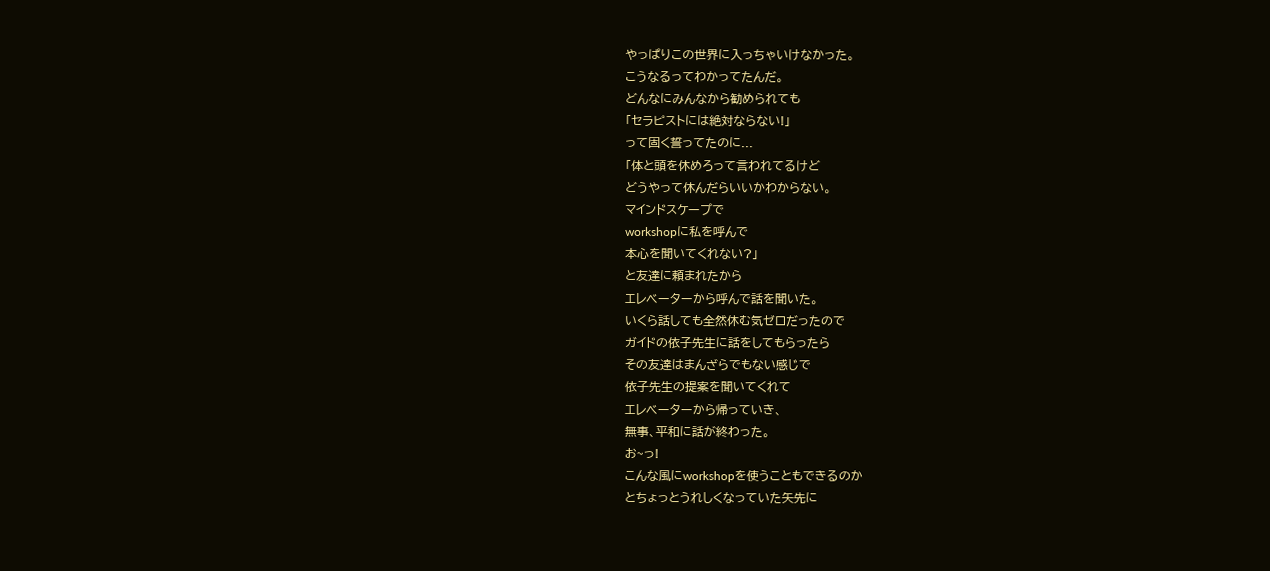やっぱりこの世界に入っちゃいけなかった。
こうなるってわかってたんだ。
どんなにみんなから勧められても
「セラピストには絶対ならない!」
って固く誓ってたのに...
「体と頭を休めろって言われてるけど
どうやって休んだらいいかわからない。
マインドスケープで
workshopに私を呼んで
本心を聞いてくれない?」
と友達に頼まれたから
エレベーターから呼んで話を聞いた。
いくら話しても全然休む気ゼロだったので
ガイドの依子先生に話をしてもらったら
その友達はまんざらでもない感じで
依子先生の提案を聞いてくれて
エレベーターから帰っていき、
無事、平和に話が終わった。
お~っ!
こんな風にworkshopを使うこともできるのか
とちょっとうれしくなっていた矢先に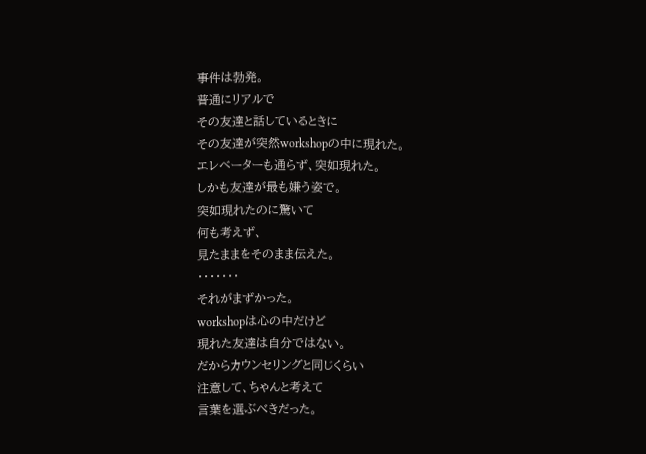事件は勃発。
普通にリアルで
その友達と話しているときに
その友達が突然workshopの中に現れた。
エレベーターも通らず、突如現れた。
しかも友達が最も嫌う姿で。
突如現れたのに驚いて
何も考えず、
見たままをそのまま伝えた。
・・・・・・・
それがまずかった。
workshopは心の中だけど
現れた友達は自分ではない。
だからカウンセリングと同じくらい
注意して、ちゃんと考えて
言葉を選ぶべきだった。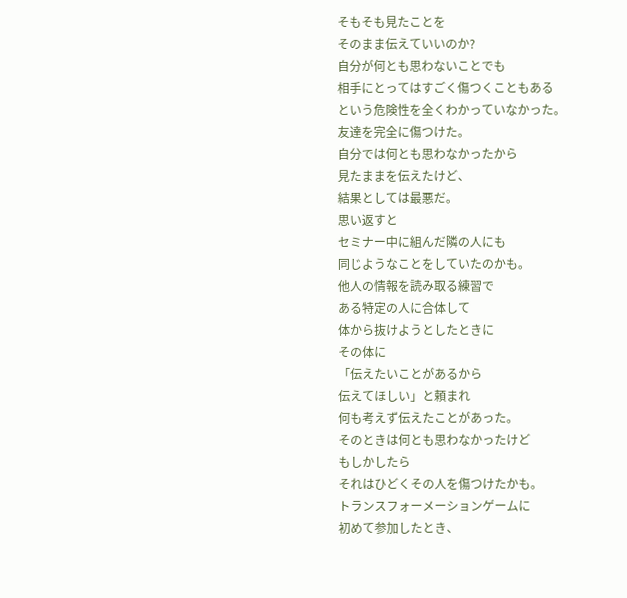そもそも見たことを
そのまま伝えていいのか?
自分が何とも思わないことでも
相手にとってはすごく傷つくこともある
という危険性を全くわかっていなかった。
友達を完全に傷つけた。
自分では何とも思わなかったから
見たままを伝えたけど、
結果としては最悪だ。
思い返すと
セミナー中に組んだ隣の人にも
同じようなことをしていたのかも。
他人の情報を読み取る練習で
ある特定の人に合体して
体から抜けようとしたときに
その体に
「伝えたいことがあるから
伝えてほしい」と頼まれ
何も考えず伝えたことがあった。
そのときは何とも思わなかったけど
もしかしたら
それはひどくその人を傷つけたかも。
トランスフォーメーションゲームに
初めて参加したとき、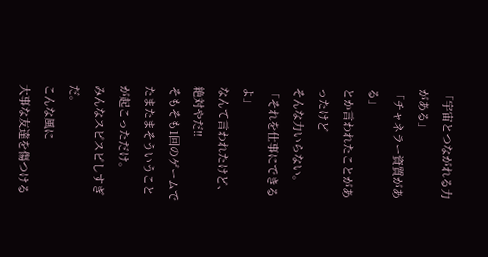「宇宙とつながれる力がある」
「チャネラー資質がある」
とか言われたことがあったけど
そんな力いらない。
「それを仕事にできるよ」
なんて言われたけど、絶対やだ!!
そもそも1回のゲームで
たまたまそういうことが起こっただけ。
みんなスピスピしすぎだ。
こんな風に
大事な友達を傷つける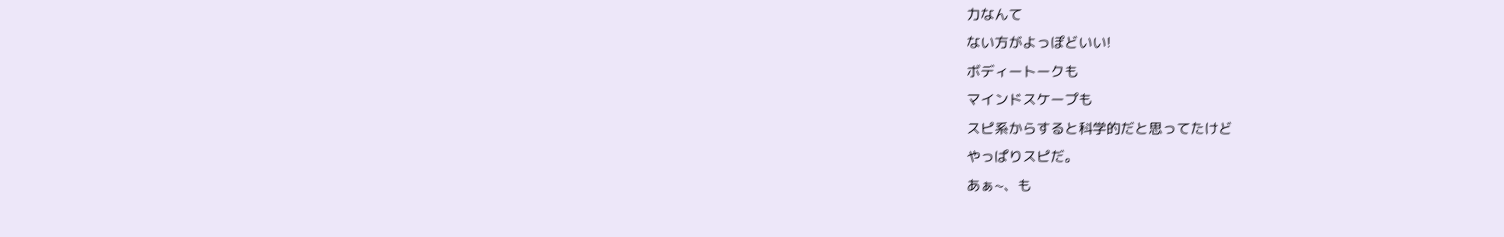力なんて
ない方がよっぽどいい!
ボディートークも
マインドスケープも
スピ系からすると科学的だと思ってたけど
やっぱりスピだ。
あぁ~、も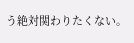う絶対関わりたくない。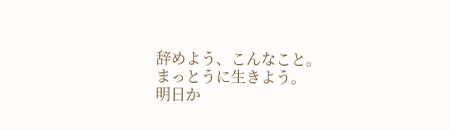辞めよう、こんなこと。
まっとうに生きよう。
明日か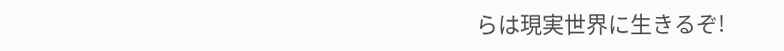らは現実世界に生きるぞ!